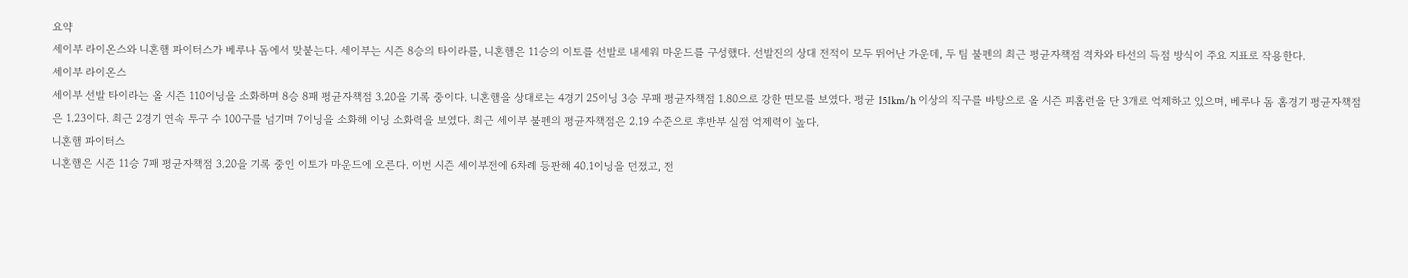요약
세이부 라이온스와 니혼햄 파이터스가 베루나 돔에서 맞붙는다. 세이부는 시즌 8승의 타이라를, 니혼햄은 11승의 이토를 선발로 내세워 마운드를 구성했다. 선발진의 상대 전적이 모두 뛰어난 가운데, 두 팀 불펜의 최근 평균자책점 격차와 타선의 득점 방식이 주요 지표로 작용한다.
세이부 라이온스
세이부 선발 타이라는 올 시즌 110이닝을 소화하며 8승 8패 평균자책점 3.20을 기록 중이다. 니혼햄을 상대로는 4경기 25이닝 3승 무패 평균자책점 1.80으로 강한 면모를 보였다. 평균 151km/h 이상의 직구를 바탕으로 올 시즌 피홈런을 단 3개로 억제하고 있으며, 베루나 돔 홈경기 평균자책점은 1.23이다. 최근 2경기 연속 투구 수 100구를 넘기며 7이닝을 소화해 이닝 소화력을 보였다. 최근 세이부 불펜의 평균자책점은 2.19 수준으로 후반부 실점 억제력이 높다.
니혼햄 파이터스
니혼햄은 시즌 11승 7패 평균자책점 3.20을 기록 중인 이토가 마운드에 오른다. 이번 시즌 세이부전에 6차례 등판해 40.1이닝을 던졌고, 전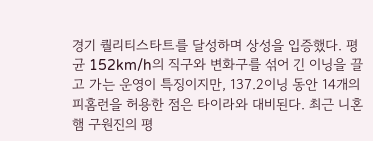경기 퀄리티스타트를 달성하며 상성을 입증했다. 평균 152km/h의 직구와 변화구를 섞어 긴 이닝을 끌고 가는 운영이 특징이지만, 137.2이닝 동안 14개의 피홈런을 허용한 점은 타이라와 대비된다. 최근 니혼햄 구원진의 평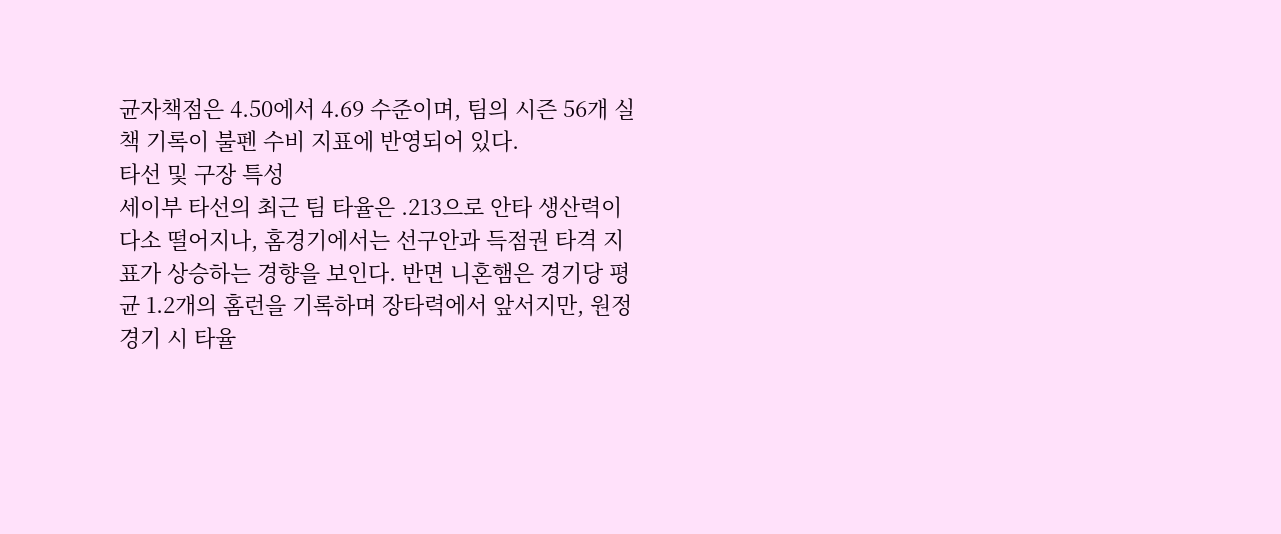균자책점은 4.50에서 4.69 수준이며, 팀의 시즌 56개 실책 기록이 불펜 수비 지표에 반영되어 있다.
타선 및 구장 특성
세이부 타선의 최근 팀 타율은 .213으로 안타 생산력이 다소 떨어지나, 홈경기에서는 선구안과 득점권 타격 지표가 상승하는 경향을 보인다. 반면 니혼햄은 경기당 평균 1.2개의 홈런을 기록하며 장타력에서 앞서지만, 원정 경기 시 타율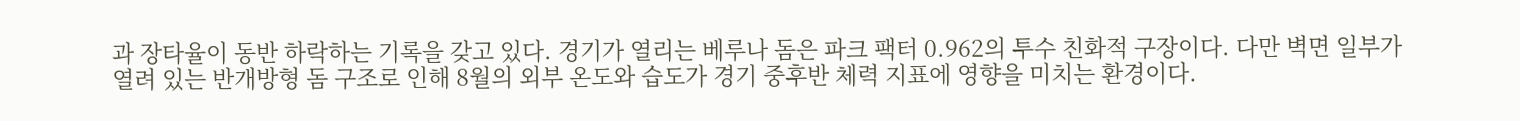과 장타율이 동반 하락하는 기록을 갖고 있다. 경기가 열리는 베루나 돔은 파크 팩터 0.962의 투수 친화적 구장이다. 다만 벽면 일부가 열려 있는 반개방형 돔 구조로 인해 8월의 외부 온도와 습도가 경기 중후반 체력 지표에 영향을 미치는 환경이다.